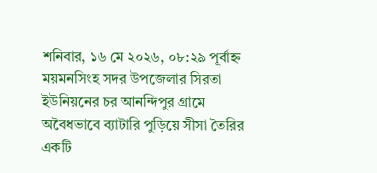শনিবার, ১৬ মে ২০২৬, ০৮:২৯ পূর্বাহ্ন
ময়মনসিংহ সদর উপজেলার সিরতা ইউনিয়নের চর আনন্দিপুর গ্রামে অবৈধভাবে ব্যাটারি পুড়িয়ে সীসা তৈরির একটি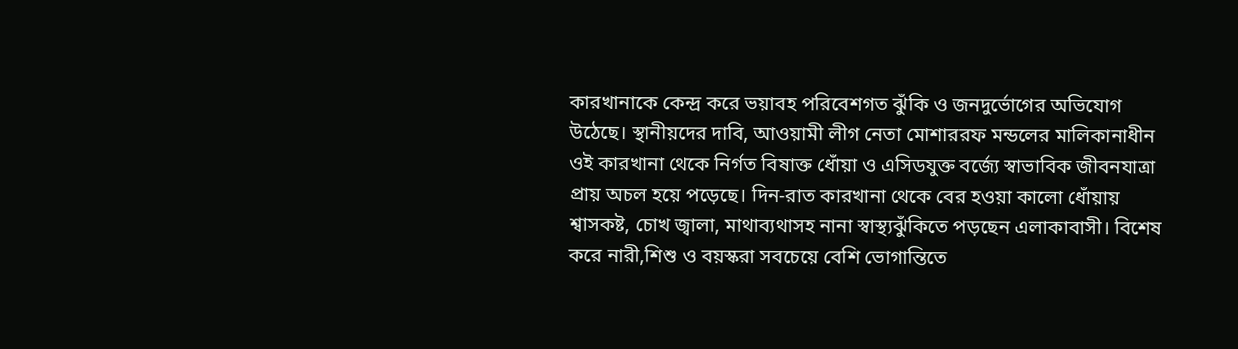কারখানাকে কেন্দ্র করে ভয়াবহ পরিবেশগত ঝুঁকি ও জনদুর্ভোগের অভিযোগ উঠেছে। স্থানীয়দের দাবি, আওয়ামী লীগ নেতা মোশাররফ মন্ডলের মালিকানাধীন ওই কারখানা থেকে নির্গত বিষাক্ত ধোঁয়া ও এসিডযুক্ত বর্জ্যে স্বাভাবিক জীবনযাত্রা প্রায় অচল হয়ে পড়েছে। দিন-রাত কারখানা থেকে বের হওয়া কালো ধোঁয়ায় শ্বাসকষ্ট, চোখ জ্বালা, মাথাব্যথাসহ নানা স্বাস্থ্যঝুঁকিতে পড়ছেন এলাকাবাসী। বিশেষ করে নারী,শিশু ও বয়স্করা সবচেয়ে বেশি ভোগান্তিতে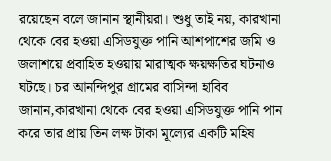রয়েছেন বলে জানান স্থানীয়রা। শুধু তাই নয়, কারখানা থেকে বের হওয়া এসিডযুক্ত পানি আশপাশের জমি ও জলাশয়ে প্রবাহিত হওয়ায় মারাত্মক ক্ষয়ক্ষতির ঘটনাও ঘটছে। চর আনন্দিপুর গ্রামের বাসিন্দা হাবিব জানান,কারখানা থেকে বের হওয়া এসিডযুক্ত পানি পান করে তার প্রায় তিন লক্ষ টাকা মূল্যের একটি মহিষ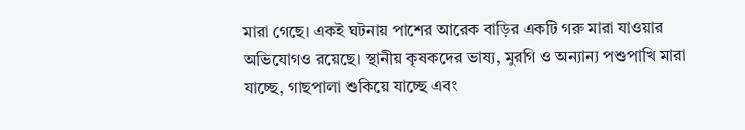মারা গেছে। একই ঘটনায় পাশের আরেক বাড়ির একটি গরু মারা যাওয়ার অভিযোগও রয়েছে। স্থানীয় কৃষকদের ভাষ্য, মুরগি ও অন্যান্য পশুপাখি মারা যাচ্ছে, গাছপালা শুকিয়ে যাচ্ছে এবং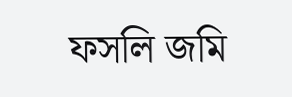ফসলি জমি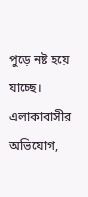পুড়ে নষ্ট হয়ে যাচ্ছে। এলাকাবাসীর অভিযোগ,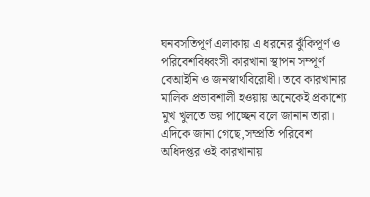ঘনবসতিপূর্ণ এলাকায় এ ধরনের ঝুঁকিপূর্ণ ও পরিবেশবিধ্বংসী কারখানা স্থাপন সম্পূর্ণ বেআইনি ও জনস্বার্থবিরোধী। তবে কারখানার মালিক প্রভাবশালী হওয়ায় অনেকেই প্রকাশ্যে মুখ খুলতে ভয় পাচ্ছেন বলে জানান তারা।
এদিকে জানা গেছে,সম্প্রতি পরিবেশ অধিদপ্তর ওই কারখানায়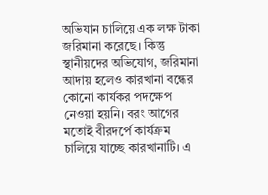অভিযান চালিয়ে এক লক্ষ টাকা জরিমানা করেছে। কিন্তু স্থানীয়দের অভিযোগ, জরিমানা আদায় হলেও কারখানা বন্ধের কোনো কার্যকর পদক্ষেপ নেওয়া হয়নি। বরং আগের মতোই বীরদর্পে কার্যক্রম চালিয়ে যাচ্ছে কারখানাটি। এ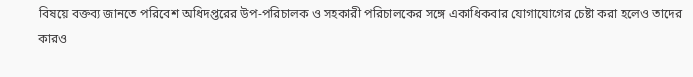বিষয়ে বক্তব্য জানতে পরিবেশ অধিদপ্তরের উপ-পরিচালক ও সহকারী পরিচালকের সঙ্গে একাধিকবার যোগাযোগের চেষ্টা করা হলেও তাদের কারও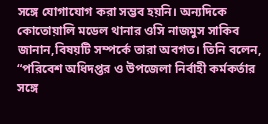সঙ্গে যোগাযোগ করা সম্ভব হয়নি। অন্যদিকে কোতোয়ালি মডেল থানার ওসি নাজমুস সাকিব জানান,বিষয়টি সম্পর্কে তারা অবগত। তিনি বলেন, “পরিবেশ অধিদপ্তর ও উপজেলা নির্বাহী কর্মকর্তার সঙ্গে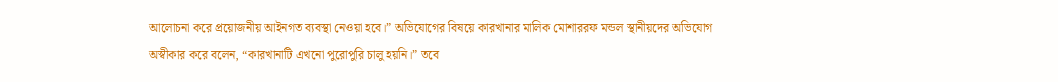আলোচনা করে প্রয়োজনীয় আইনগত ব্যবস্থা নেওয়া হবে।” অভিযোগের বিষয়ে কারখানার মালিক মোশাররফ মন্ডল স্থানীয়দের অভিযোগ অস্বীকার করে বলেন, “কারখানাটি এখনো পুরোপুরি চালু হয়নি।” তবে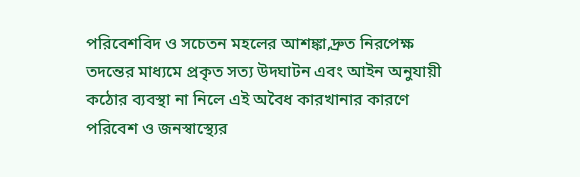পরিবেশবিদ ও সচেতন মহলের আশঙ্কা,দ্রুত নিরপেক্ষ তদন্তের মাধ্যমে প্রকৃত সত্য উদঘাটন এবং আইন অনুযায়ী কঠোর ব্যবস্থা না নিলে এই অবৈধ কারখানার কারণে পরিবেশ ও জনস্বাস্থ্যের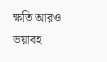ক্ষতি আরও ভয়াবহ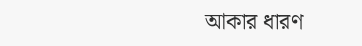আকার ধারণ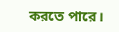করতে পারে।